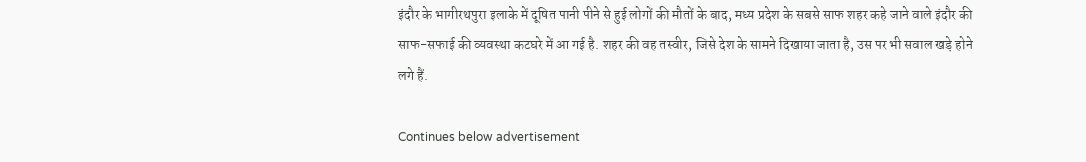इंदौर के भागीरथपुरा इलाके में दूषित पानी पीने से हुई लोगों की मौतों के बाद, मध्य प्रदेश के सबसे साफ शहर कहे जाने वाले इंदौर की साफ-सफाई की व्यवस्था कटघरे में आ गई है. शहर की वह तस्वीर, जिसे देश के सामने दिखाया जाता है, उस पर भी सवाल खड़े होने लगे हैं.

Continues below advertisement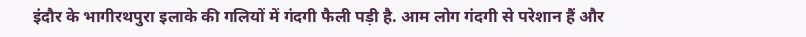इंदौर के भागीरथपुरा इलाके की गलियों में गंदगी फैली पड़ी है. आम लोग गंदगी से परेशान हैं और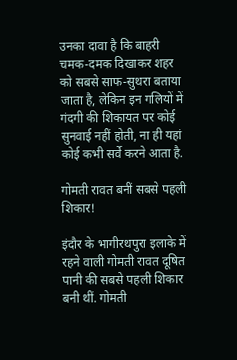उनका दावा है कि बाहरी चमक-दमक दिखाकर शहर को सबसे साफ-सुथरा बताया जाता है, लेकिन इन गलियों में गंदगी की शिकायत पर कोई सुनवाई नहीं होती, ना ही यहां कोई कभी सर्वे करने आता है.

गोमती रावत बनीं सबसे पहली शिकार!

इंदौर के भागीरथपुरा इलाके में रहने वाली गोमती रावत दूषित पानी की सबसे पहली शिकार बनी थीं. गोमती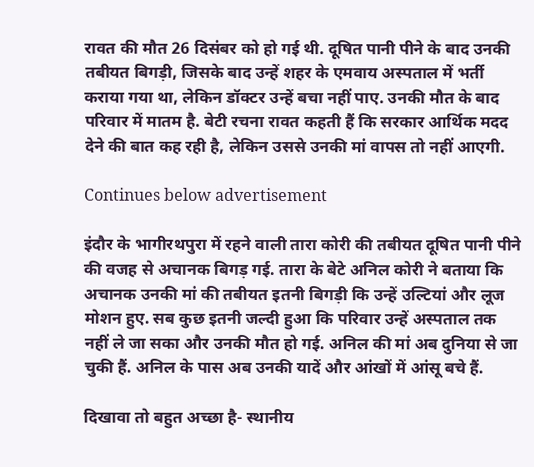रावत की मौत 26 दिसंबर को हो गई थी. दूषित पानी पीने के बाद उनकी तबीयत बिगड़ी, जिसके बाद उन्हें शहर के एमवाय अस्पताल में भर्ती कराया गया था, लेकिन डॉक्टर उन्हें बचा नहीं पाए. उनकी मौत के बाद परिवार में मातम है. बेटी रचना रावत कहती हैं कि सरकार आर्थिक मदद देने की बात कह रही है, लेकिन उससे उनकी मां वापस तो नहीं आएगी.

Continues below advertisement

इंदौर के भागीरथपुरा में रहने वाली तारा कोरी की तबीयत दूषित पानी पीने की वजह से अचानक बिगड़ गई. तारा के बेटे अनिल कोरी ने बताया कि अचानक उनकी मां की तबीयत इतनी बिगड़ी कि उन्हें उल्टियां और लूज मोशन हुए. सब कुछ इतनी जल्दी हुआ कि परिवार उन्हें अस्पताल तक नहीं ले जा सका और उनकी मौत हो गई. अनिल की मां अब दुनिया से जा चुकी हैं. अनिल के पास अब उनकी यादें और आंखों में आंसू बचे हैं.

दिखावा तो बहुत अच्छा है- स्थानीय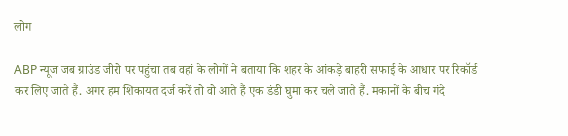लोग

ABP न्यूज जब ग्राउंड जीरो पर पहुंचा तब वहां के लोगों ने बताया कि शहर के आंकड़े बाहरी सफाई के आधार पर रिकॉर्ड कर लिए जाते हैं. अगर हम शिकायत दर्ज करें तो वो आते हैं एक डंडी घुमा कर चले जाते हैं. मकानों के बीच गंदे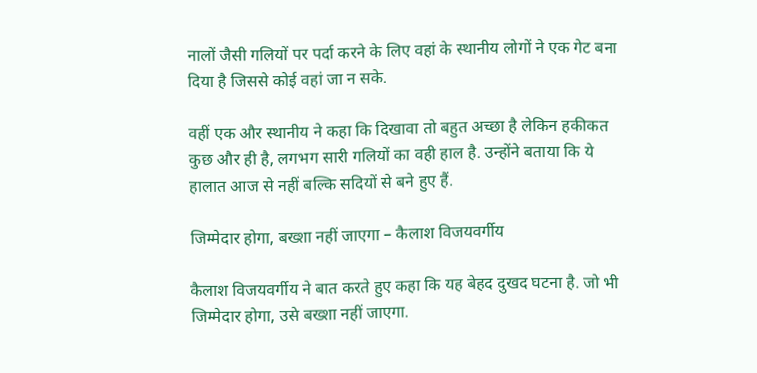नालों जैसी गलियों पर पर्दा करने के लिए वहां के स्थानीय लोगों ने एक गेट बना दिया है जिससे कोई वहां जा न सके.

वहीं एक और स्थानीय ने कहा कि दिखावा तो बहुत अच्छा है लेकिन हकीकत कुछ और ही है, लगभग सारी गलियों का वही हाल है. उन्होंने बताया कि ये हालात आज से नहीं बल्कि सदियों से बने हुए हैं.

जिम्मेदार होगा, बख्शा नहीं जाएगा – कैलाश विजयवर्गीय

कैलाश विजयवर्गीय ने बात करते हुए कहा कि यह बेहद दुखद घटना है. जो भी जिम्मेदार होगा, उसे बख्शा नहीं जाएगा.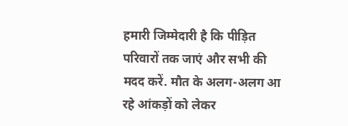हमारी जिम्मेदारी है कि पीड़ित परिवारों तक जाएं और सभी की मदद करें. मौत के अलग-अलग आ रहे आंकड़ों को लेकर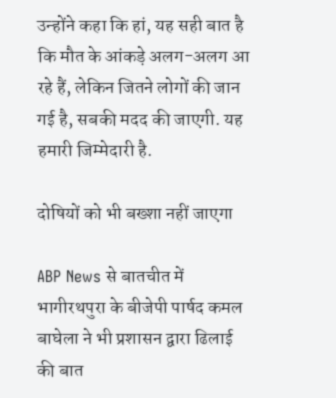उन्होंने कहा कि हां, यह सही बात है कि मौत के आंकड़े अलग-अलग आ रहे हैं, लेकिन जितने लोगों की जान गई है, सबकी मदद की जाएगी. यह हमारी जिम्मेदारी है.

दोषियों को भी बख्शा नहीं जाएगा

ABP News से बातचीत में भागीरथपुरा के बीजेपी पार्षद कमल बाघेला ने भी प्रशासन द्वारा ढिलाई की बात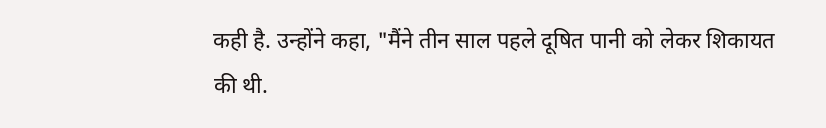कही है. उन्होंने कहा, "मैंने तीन साल पहले दूषित पानी को लेकर शिकायत की थी.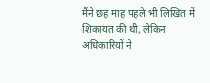मैंने छह माह पहले भी लिखित में शिकायत की थी, लेकिन अधिकारियों ने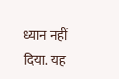ध्यान नहीं दिया. यह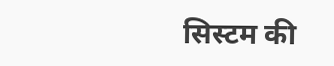सिस्टम की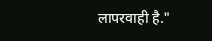लापरवाही है."